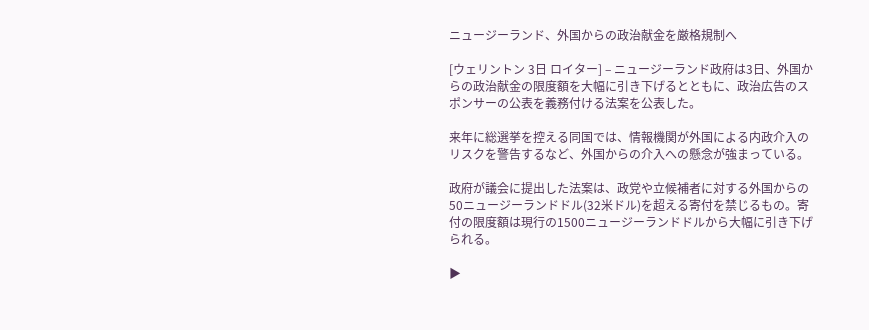ニュージーランド、外国からの政治献金を厳格規制へ

[ウェリントン 3日 ロイター] – ニュージーランド政府は3日、外国からの政治献金の限度額を大幅に引き下げるとともに、政治広告のスポンサーの公表を義務付ける法案を公表した。

来年に総選挙を控える同国では、情報機関が外国による内政介入のリスクを警告するなど、外国からの介入への懸念が強まっている。

政府が議会に提出した法案は、政党や立候補者に対する外国からの50ニュージーランドドル(32米ドル)を超える寄付を禁じるもの。寄付の限度額は現行の1500ニュージーランドドルから大幅に引き下げられる。

▶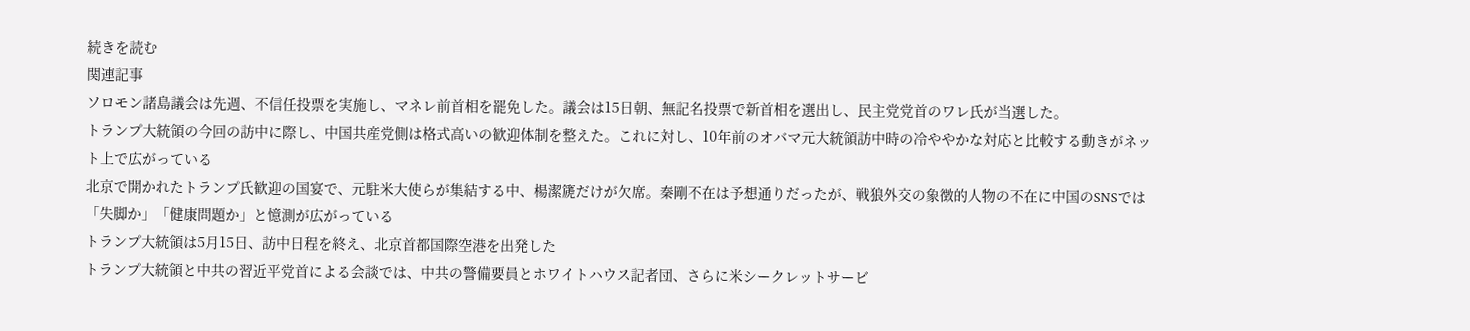続きを読む
関連記事
ソロモン諸島議会は先週、不信任投票を実施し、マネレ前首相を罷免した。議会は15日朝、無記名投票で新首相を選出し、民主党党首のワレ氏が当選した。
トランプ大統領の今回の訪中に際し、中国共産党側は格式高いの歓迎体制を整えた。これに対し、10年前のオバマ元大統領訪中時の冷ややかな対応と比較する動きがネット上で広がっている
北京で開かれたトランプ氏歓迎の国宴で、元駐米大使らが集結する中、楊潔篪だけが欠席。秦剛不在は予想通りだったが、戦狼外交の象徴的人物の不在に中国のSNSでは「失脚か」「健康問題か」と憶測が広がっている
トランプ大統領は5月15日、訪中日程を終え、北京首都国際空港を出発した
トランプ大統領と中共の習近平党首による会談では、中共の警備要員とホワイトハウス記者団、さらに米シークレットサービ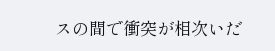スの間で衝突が相次いだ